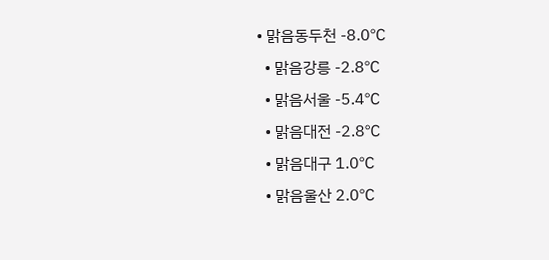• 맑음동두천 -8.0℃
  • 맑음강릉 -2.8℃
  • 맑음서울 -5.4℃
  • 맑음대전 -2.8℃
  • 맑음대구 1.0℃
  • 맑음울산 2.0℃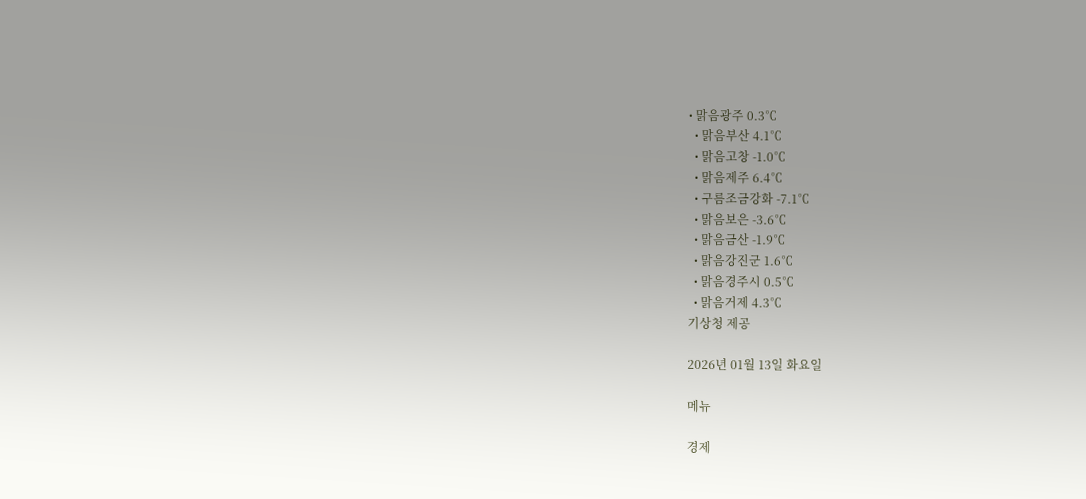• 맑음광주 0.3℃
  • 맑음부산 4.1℃
  • 맑음고창 -1.0℃
  • 맑음제주 6.4℃
  • 구름조금강화 -7.1℃
  • 맑음보은 -3.6℃
  • 맑음금산 -1.9℃
  • 맑음강진군 1.6℃
  • 맑음경주시 0.5℃
  • 맑음거제 4.3℃
기상청 제공

2026년 01월 13일 화요일

메뉴

경제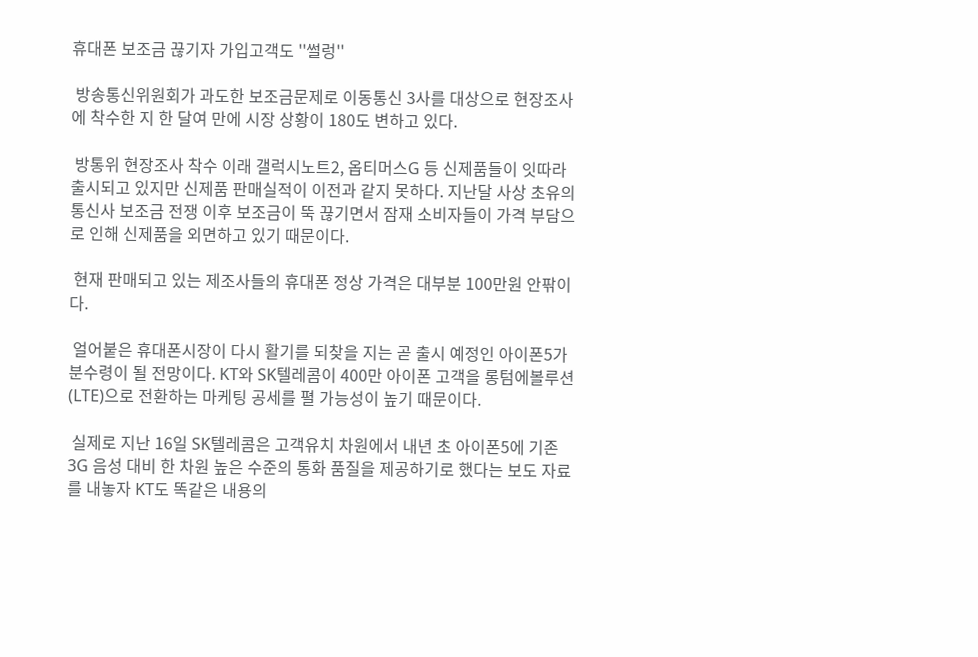휴대폰 보조금 끊기자 가입고객도 ''썰렁''

 방송통신위원회가 과도한 보조금문제로 이동통신 3사를 대상으로 현장조사에 착수한 지 한 달여 만에 시장 상황이 180도 변하고 있다.

 방통위 현장조사 착수 이래 갤럭시노트2, 옵티머스G 등 신제품들이 잇따라 출시되고 있지만 신제품 판매실적이 이전과 같지 못하다. 지난달 사상 초유의 통신사 보조금 전쟁 이후 보조금이 뚝 끊기면서 잠재 소비자들이 가격 부담으로 인해 신제품을 외면하고 있기 때문이다.

 현재 판매되고 있는 제조사들의 휴대폰 정상 가격은 대부분 100만원 안팎이다.

 얼어붙은 휴대폰시장이 다시 활기를 되찾을 지는 곧 출시 예정인 아이폰5가 분수령이 될 전망이다. KT와 SK텔레콤이 400만 아이폰 고객을 롱텀에볼루션(LTE)으로 전환하는 마케팅 공세를 펼 가능성이 높기 때문이다.

 실제로 지난 16일 SK텔레콤은 고객유치 차원에서 내년 초 아이폰5에 기존 3G 음성 대비 한 차원 높은 수준의 통화 품질을 제공하기로 했다는 보도 자료를 내놓자 KT도 똑같은 내용의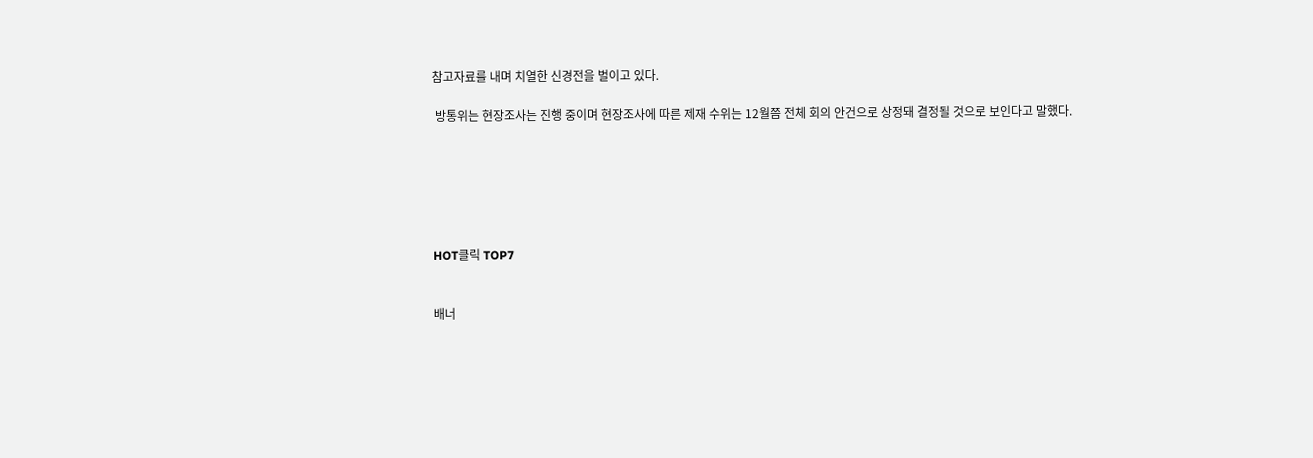참고자료를 내며 치열한 신경전을 벌이고 있다.

 방통위는 현장조사는 진행 중이며 현장조사에 따른 제재 수위는 12월쯤 전체 회의 안건으로 상정돼 결정될 것으로 보인다고 말했다.






HOT클릭 TOP7


배너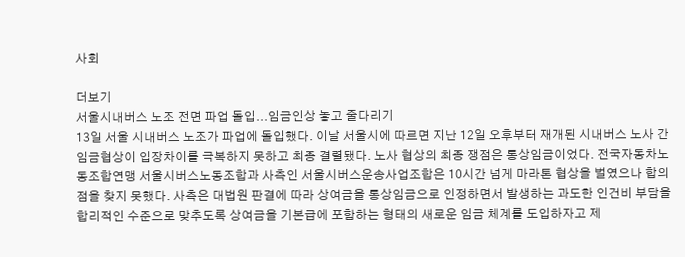사회

더보기
서울시내버스 노조 전면 파업 돌입...임금인상 놓고 줄다리기
13일 서울 시내버스 노조가 파업에 돌입했다. 이날 서울시에 따르면 지난 12일 오후부터 재개된 시내버스 노사 간 임금협상이 입장차이를 극복하지 못하고 최종 결렬됐다. 노사 협상의 최종 쟁점은 통상임금이었다. 전국자동차노동조합연맹 서울시버스노동조합과 사측인 서울시버스운송사업조합은 10시간 넘게 마라톤 협상을 벌였으나 합의점을 찾지 못했다. 사측은 대법원 판결에 따라 상여금을 통상임금으로 인정하면서 발생하는 과도한 인건비 부담을 합리적인 수준으로 맞추도록 상여금을 기본급에 포함하는 형태의 새로운 임금 체계를 도입하자고 제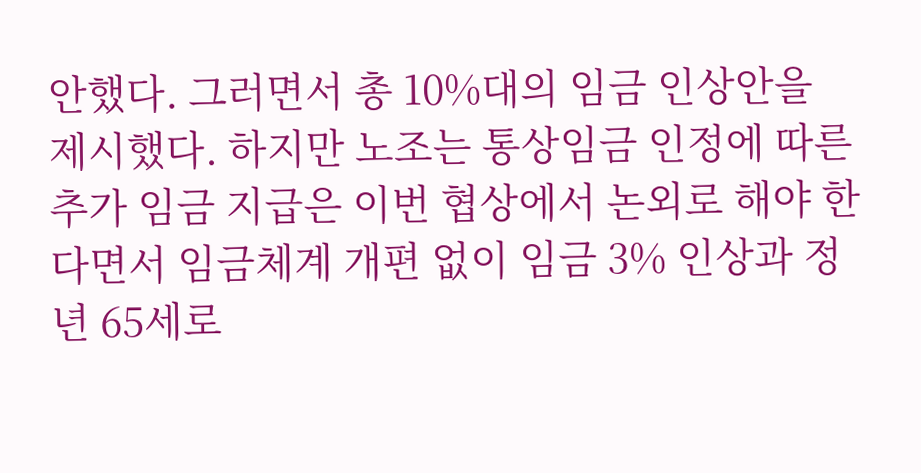안했다. 그러면서 총 10%대의 임금 인상안을 제시했다. 하지만 노조는 통상임금 인정에 따른 추가 임금 지급은 이번 협상에서 논외로 해야 한다면서 임금체계 개편 없이 임금 3% 인상과 정년 65세로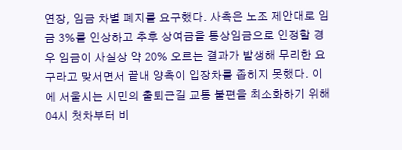연장, 임금 차별 폐지를 요구했다. 사측은 노조 제안대로 임금 3%를 인상하고 추후 상여금을 통상임금으로 인정할 경우 임금이 사실상 약 20% 오르는 결과가 발생해 무리한 요구라고 맞서면서 끝내 양측이 입장차를 좁히지 못했다. 이에 서울시는 시민의 출퇴근길 교통 불편을 최소화하기 위해 04시 첫차부터 비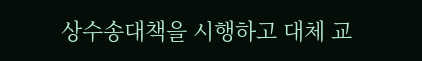상수송대책을 시행하고 대체 교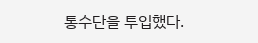통수단을 투입했다.